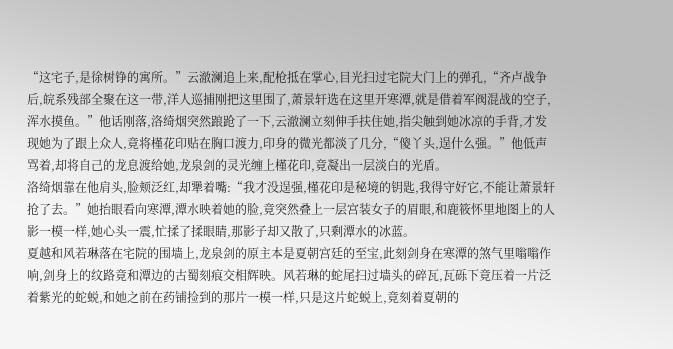“这宅子,是徐树铮的寓所。”云澈澜追上来,配枪抵在掌心,目光扫过宅院大门上的弹孔,“齐卢战争后,皖系残部全聚在这一带,洋人巡捕刚把这里围了,萧景轩选在这里开寒潭,就是借着军阀混战的空子,浑水摸鱼。”他话刚落,洛绮烟突然踉跄了一下,云澈澜立刻伸手扶住她,指尖触到她冰凉的手背,才发现她为了跟上众人,竟将槿花印贴在胸口渡力,印身的微光都淡了几分,“傻丫头,逞什么强。”他低声骂着,却将自己的龙息渡给她,龙泉剑的灵光缠上槿花印,竟凝出一层淡白的光盾。
洛绮烟靠在他肩头,脸颊泛红,却犟着嘴:“我才没逞强,槿花印是秘境的钥匙,我得守好它,不能让萧景轩抢了去。”她抬眼看向寒潭,潭水映着她的脸,竟突然叠上一层宫装女子的眉眼,和鹿筱怀里地图上的人影一模一样,她心头一震,忙揉了揉眼睛,那影子却又散了,只剩潭水的冰蓝。
夏越和风若琳落在宅院的围墙上,龙泉剑的原主本是夏朝宫廷的至宝,此刻剑身在寒潭的煞气里嗡嗡作响,剑身上的纹路竟和潭边的古蜀刻痕交相辉映。风若琳的蛇尾扫过墙头的碎瓦,瓦砾下竟压着一片泛着紫光的蛇蜕,和她之前在药铺捡到的那片一模一样,只是这片蛇蜕上,竟刻着夏朝的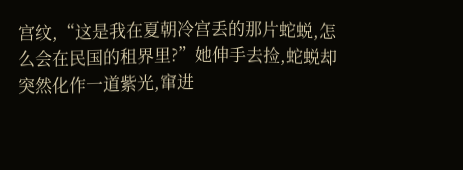宫纹,“这是我在夏朝冷宫丢的那片蛇蜕,怎么会在民国的租界里?”她伸手去捡,蛇蜕却突然化作一道紫光,窜进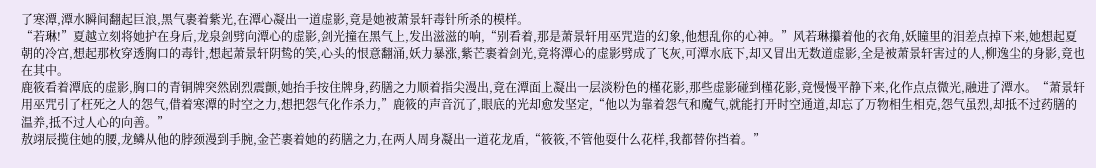了寒潭,潭水瞬间翻起巨浪,黑气裹着紫光,在潭心凝出一道虚影,竟是她被萧景轩毒针所杀的模样。
“若琳!”夏越立刻将她护在身后,龙泉剑劈向潭心的虚影,剑光撞在黑气上,发出滋滋的响,“别看着,那是萧景轩用巫咒造的幻象,他想乱你的心神。”风若琳攥着他的衣角,妖瞳里的泪差点掉下来,她想起夏朝的冷宫,想起那枚穿透胸口的毒针,想起萧景轩阴鸷的笑,心头的恨意翻涌,妖力暴涨,紫芒裹着剑光,竟将潭心的虚影劈成了飞灰,可潭水底下,却又冒出无数道虚影,全是被萧景轩害过的人,柳逸尘的身影,竟也在其中。
鹿筱看着潭底的虚影,胸口的青铜牌突然剧烈震颤,她抬手按住牌身,药膳之力顺着指尖漫出,竟在潭面上凝出一层淡粉色的槿花影,那些虚影碰到槿花影,竟慢慢平静下来,化作点点微光,融进了潭水。“萧景轩用巫咒引了枉死之人的怨气,借着寒潭的时空之力,想把怨气化作杀力,”鹿筱的声音沉了,眼底的光却愈发坚定,“他以为靠着怨气和魔气,就能打开时空通道,却忘了万物相生相克,怨气虽烈,却抵不过药膳的温养,抵不过人心的向善。”
敖翊辰揽住她的腰,龙鳞从他的脖颈漫到手腕,金芒裹着她的药膳之力,在两人周身凝出一道花龙盾,“筱筱,不管他耍什么花样,我都替你挡着。”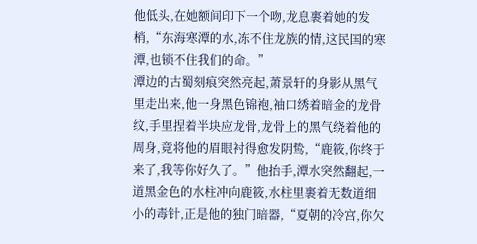他低头,在她额间印下一个吻,龙息裹着她的发梢,“东海寒潭的水,冻不住龙族的情,这民国的寒潭,也锁不住我们的命。”
潭边的古蜀刻痕突然亮起,萧景轩的身影从黑气里走出来,他一身黑色锦袍,袖口绣着暗金的龙骨纹,手里捏着半块应龙骨,龙骨上的黑气绕着他的周身,竟将他的眉眼衬得愈发阴鸷,“鹿筱,你终于来了,我等你好久了。”他抬手,潭水突然翻起,一道黑金色的水柱冲向鹿筱,水柱里裹着无数道细小的毒针,正是他的独门暗器,“夏朝的冷宫,你欠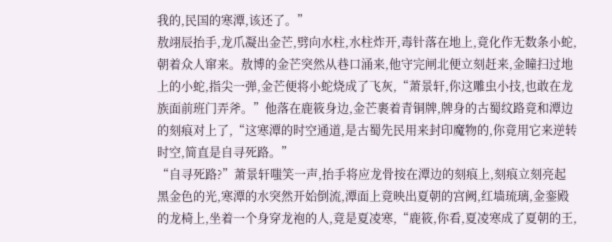我的,民国的寒潭,该还了。”
敖翊辰抬手,龙爪凝出金芒,劈向水柱,水柱炸开,毒针落在地上,竟化作无数条小蛇,朝着众人窜来。敖博的金芒突然从巷口涌来,他守完闸北便立刻赶来,金瞳扫过地上的小蛇,指尖一弹,金芒便将小蛇烧成了飞灰,“萧景轩,你这雕虫小技,也敢在龙族面前班门弄斧。”他落在鹿筱身边,金芒裹着青铜牌,牌身的古蜀纹路竟和潭边的刻痕对上了,“这寒潭的时空通道,是古蜀先民用来封印魔物的,你竟用它来逆转时空,简直是自寻死路。”
“自寻死路?”萧景轩嗤笑一声,抬手将应龙骨按在潭边的刻痕上,刻痕立刻亮起黑金色的光,寒潭的水突然开始倒流,潭面上竟映出夏朝的宫阙,红墙琉璃,金銮殿的龙椅上,坐着一个身穿龙袍的人,竟是夏凌寒,“鹿筱,你看,夏凌寒成了夏朝的王,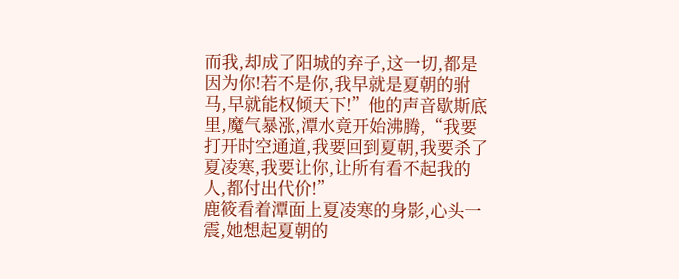而我,却成了阳城的弃子,这一切,都是因为你!若不是你,我早就是夏朝的驸马,早就能权倾天下!”他的声音歇斯底里,魔气暴涨,潭水竟开始沸腾,“我要打开时空通道,我要回到夏朝,我要杀了夏凌寒,我要让你,让所有看不起我的人,都付出代价!”
鹿筱看着潭面上夏凌寒的身影,心头一震,她想起夏朝的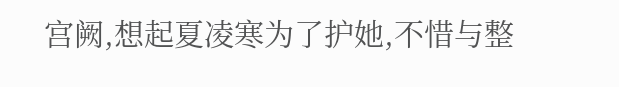宫阙,想起夏凌寒为了护她,不惜与整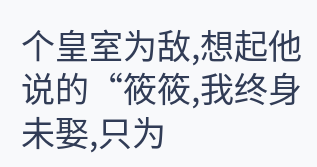个皇室为敌,想起他说的“筱筱,我终身未娶,只为